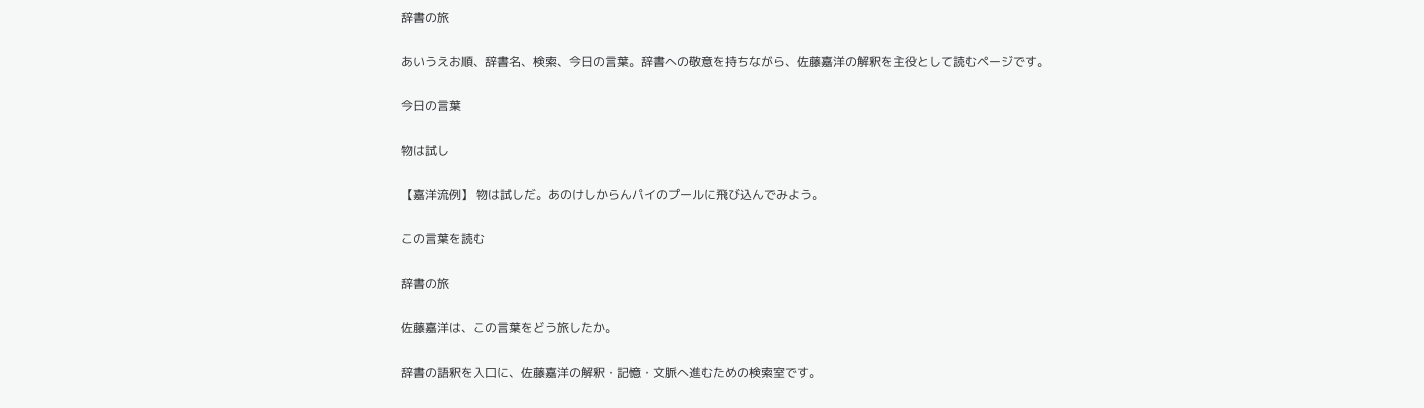辞書の旅

あいうえお順、辞書名、検索、今日の言葉。辞書への敬意を持ちながら、佐藤嘉洋の解釈を主役として読むページです。

今日の言葉

物は試し

【嘉洋流例】 物は試しだ。あのけしからんパイのプールに飛び込んでみよう。

この言葉を読む

辞書の旅

佐藤嘉洋は、この言葉をどう旅したか。

辞書の語釈を入口に、佐藤嘉洋の解釈・記憶・文脈へ進むための検索室です。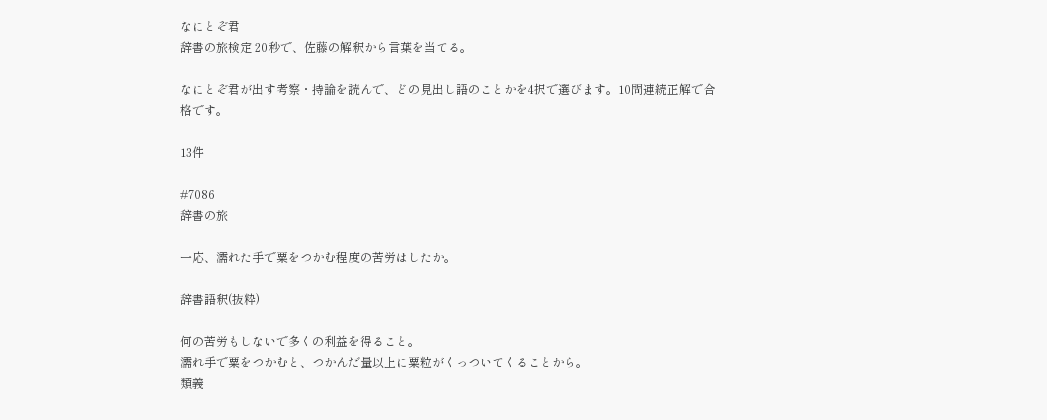なにとぞ君
辞書の旅検定 20秒で、佐藤の解釈から言葉を当てる。

なにとぞ君が出す考察・持論を読んで、どの見出し語のことかを4択で選びます。10問連続正解で合格です。

13件

#7086
辞書の旅

一応、濡れた手で粟をつかむ程度の苦労はしたか。

辞書語釈(抜粋)

何の苦労もしないで多くの利益を得ること。
濡れ手で粟をつかむと、つかんだ量以上に粟粒がくっついてくることから。
類義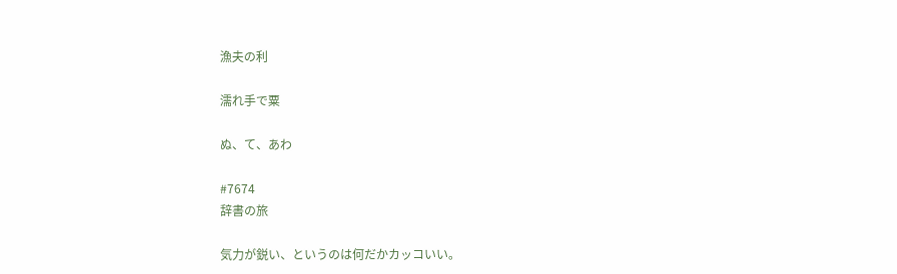漁夫の利

濡れ手で粟

ぬ、て、あわ

#7674
辞書の旅

気力が鋭い、というのは何だかカッコいい。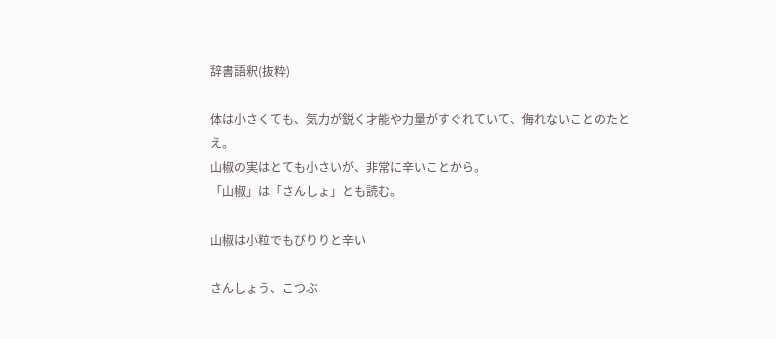辞書語釈(抜粋)

体は小さくても、気力が鋭く才能や力量がすぐれていて、侮れないことのたとえ。
山椒の実はとても小さいが、非常に辛いことから。
「山椒」は「さんしょ」とも読む。

山椒は小粒でもぴりりと辛い

さんしょう、こつぶ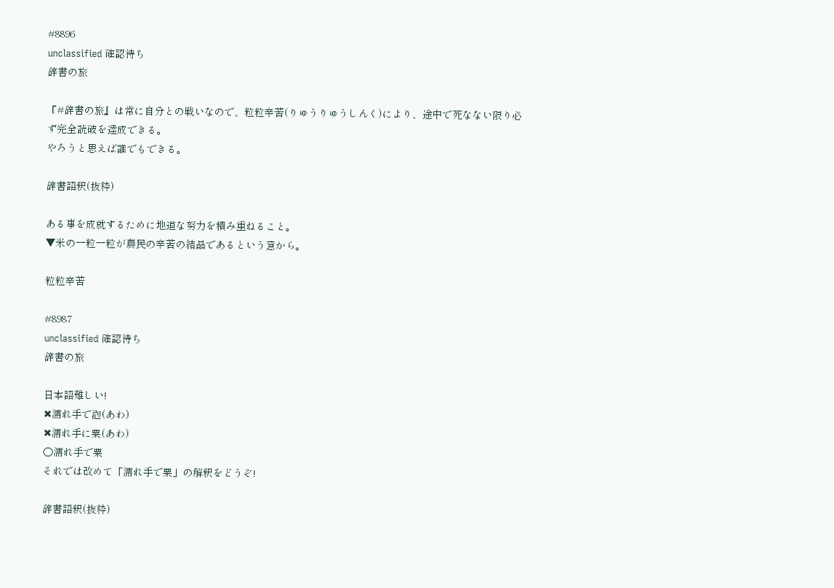#8896
unclassified 確認待ち
辞書の旅

『#辞書の旅』は常に自分との戦いなので、粒粒辛苦(りゅうりゅうしんく)により、途中で死なない限り必ず完全読破を達成できる。
やろうと思えば誰でもできる。

辞書語釈(抜粋)

ある事を成就するために地道な努力を積み重ねること。
▼米の一粒一粒が農民の辛苦の結晶であるという意から。

粒粒辛苦

#8987
unclassified 確認待ち
辞書の旅

日本語難しい!
✖濡れ手で泡(あわ)
✖濡れ手に粟(あわ)
○濡れ手で粟
それでは改めて「濡れ手で粟」の解釈をどうぞ!

辞書語釈(抜粋)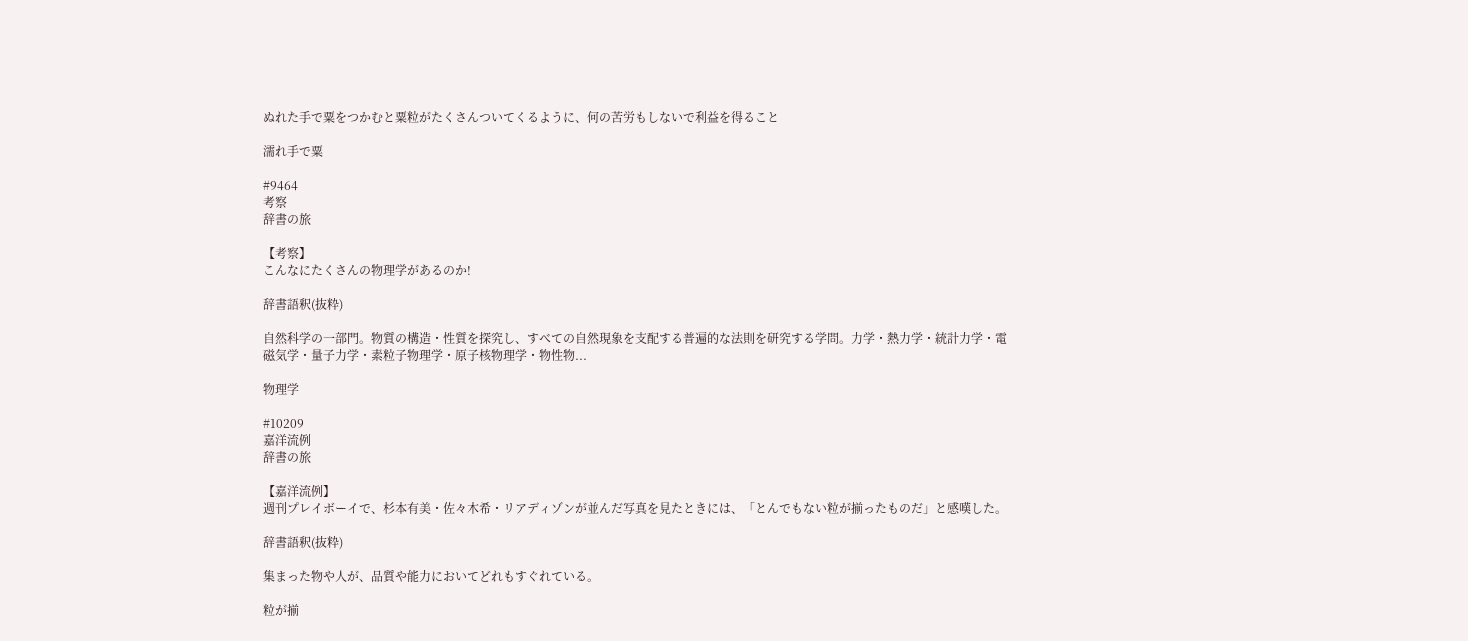ぬれた手で粟をつかむと粟粒がたくさんついてくるように、何の苦労もしないで利益を得ること

濡れ手で粟

#9464
考察
辞書の旅

【考察】
こんなにたくさんの物理学があるのか!

辞書語釈(抜粋)

自然科学の一部門。物質の構造・性質を探究し、すべての自然現象を支配する普遍的な法則を研究する学問。力学・熱力学・統計力学・電磁気学・量子力学・素粒子物理学・原子核物理学・物性物...

物理学

#10209
嘉洋流例
辞書の旅

【嘉洋流例】
週刊プレイボーイで、杉本有美・佐々木希・リアディゾンが並んだ写真を見たときには、「とんでもない粒が揃ったものだ」と感嘆した。

辞書語釈(抜粋)

集まった物や人が、品質や能力においてどれもすぐれている。

粒が揃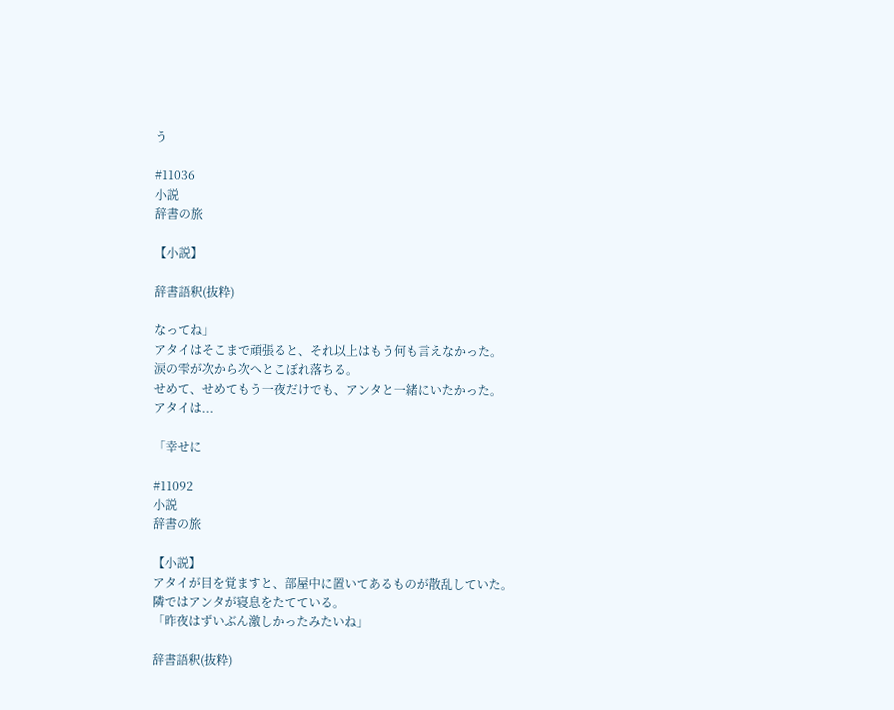う

#11036
小説
辞書の旅

【小説】

辞書語釈(抜粋)

なってね」
アタイはそこまで頑張ると、それ以上はもう何も言えなかった。
涙の雫が次から次へとこぼれ落ちる。
せめて、せめてもう一夜だけでも、アンタと一緒にいたかった。
アタイは...

「幸せに

#11092
小説
辞書の旅

【小説】
アタイが目を覚ますと、部屋中に置いてあるものが散乱していた。
隣ではアンタが寝息をたてている。
「昨夜はずいぶん激しかったみたいね」

辞書語釈(抜粋)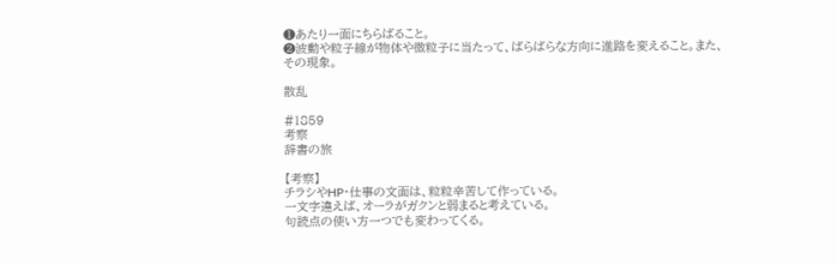❶あたり一面にちらばること。
❷波動や粒子線が物体や微粒子に当たって、ばらばらな方向に進路を変えること。また、その現象。

散乱

#1859
考察
辞書の旅

【考察】
チラシやHP・仕事の文面は、粒粒辛苦して作っている。
一文字違えば、オーラがガクンと弱まると考えている。
句読点の使い方一つでも変わってくる。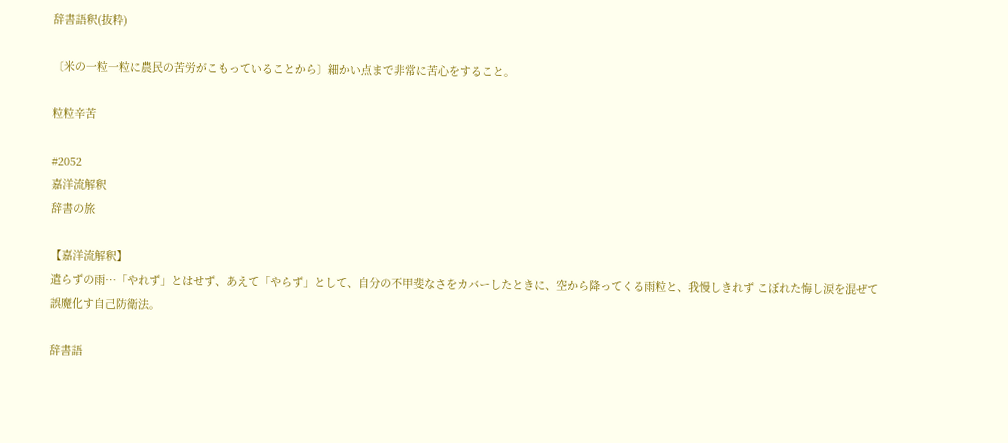辞書語釈(抜粋)

〔米の一粒一粒に農民の苦労がこもっていることから〕細かい点まで非常に苦心をすること。

粒粒辛苦

#2052
嘉洋流解釈
辞書の旅

【嘉洋流解釈】
遣らずの雨…「やれず」とはせず、あえて「やらず」として、自分の不甲斐なさをカバーしたときに、空から降ってくる雨粒と、我慢しきれず こぼれた悔し涙を混ぜて誤魔化す自己防衛法。

辞書語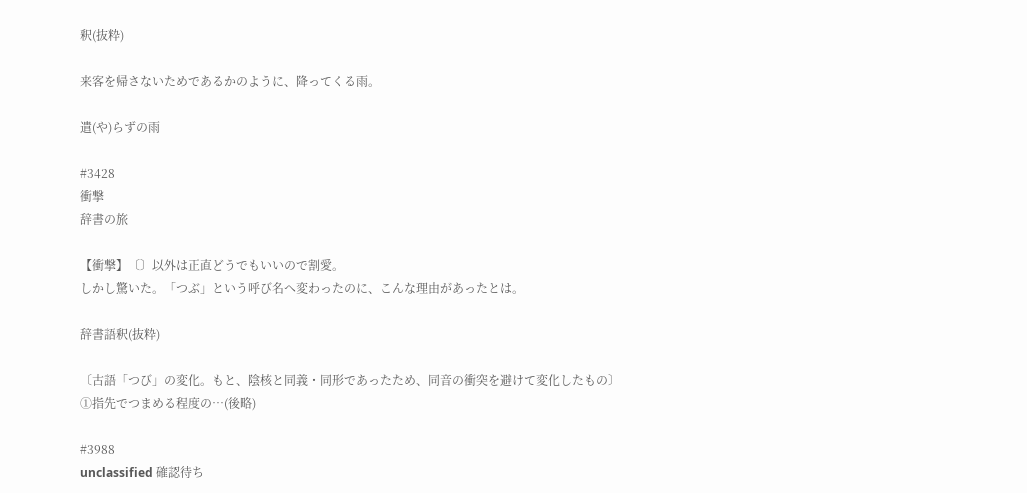釈(抜粋)

来客を帰さないためであるかのように、降ってくる雨。

遣(や)らずの雨

#3428
衝撃
辞書の旅

【衝撃】〔〕以外は正直どうでもいいので割愛。
しかし驚いた。「つぶ」という呼び名へ変わったのに、こんな理由があったとは。

辞書語釈(抜粋)

〔古語「つび」の変化。もと、陰核と同義・同形であったため、同音の衝突を避けて変化したもの〕
①指先でつまめる程度の…(後略)

#3988
unclassified 確認待ち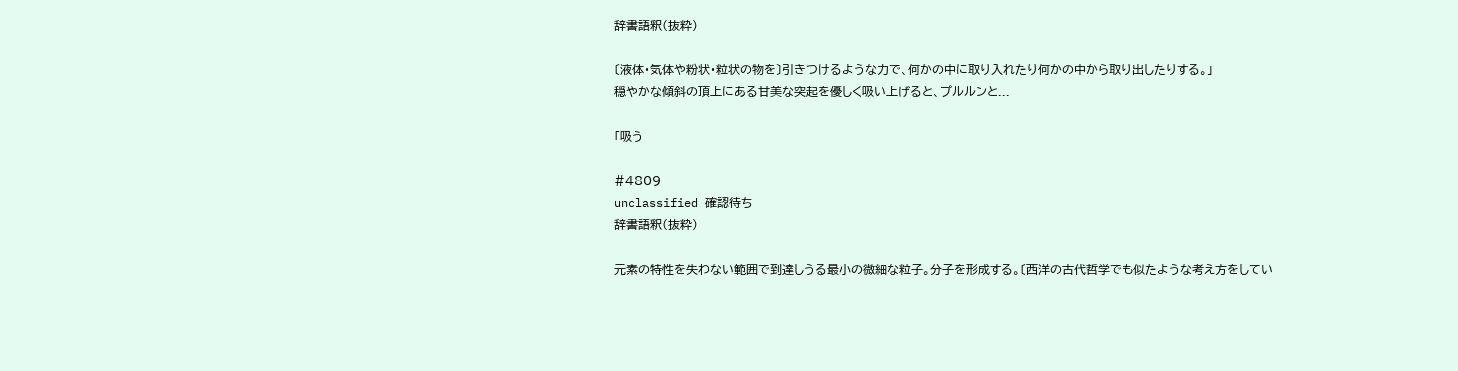辞書語釈(抜粋)

〔液体・気体や粉状・粒状の物を〕引きつけるような力で、何かの中に取り入れたり何かの中から取り出したりする。」
穏やかな傾斜の頂上にある甘美な突起を優しく吸い上げると、プルルンと...

「吸う

#4809
unclassified 確認待ち
辞書語釈(抜粋)

元素の特性を失わない範囲で到達しうる最小の微細な粒子。分子を形成する。〔西洋の古代哲学でも似たような考え方をしてい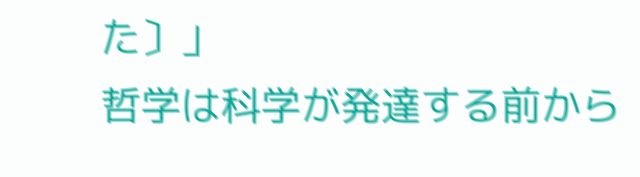た〕」
哲学は科学が発達する前から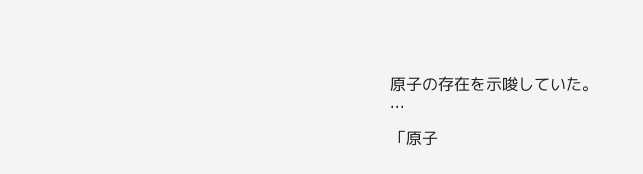原子の存在を示唆していた。
...

「原子